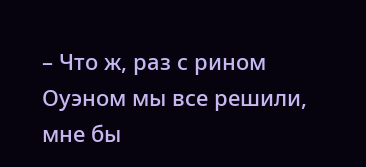– Что ж, раз с рином Оуэном мы все решили, мне бы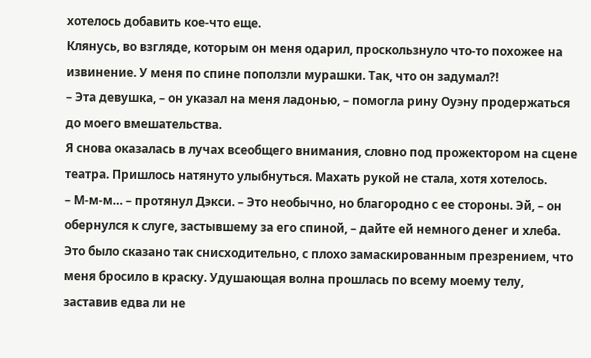хотелось добавить кое-что еще.
Клянусь, во взгляде, которым он меня одарил, проскользнуло что-то похожее на извинение. У меня по спине поползли мурашки. Так, что он задумал?!
– Эта девушка, – он указал на меня ладонью, – помогла рину Оуэну продержаться до моего вмешательства.
Я снова оказалась в лучах всеобщего внимания, словно под прожектором на сцене театра. Пришлось натянуто улыбнуться. Махать рукой не стала, хотя хотелось.
– М-м-м… – протянул Дэкси. – Это необычно, но благородно с ее стороны. Эй, – он обернулся к слуге, застывшему за его спиной, – дайте ей немного денег и хлеба.
Это было сказано так снисходительно, с плохо замаскированным презрением, что меня бросило в краску. Удушающая волна прошлась по всему моему телу, заставив едва ли не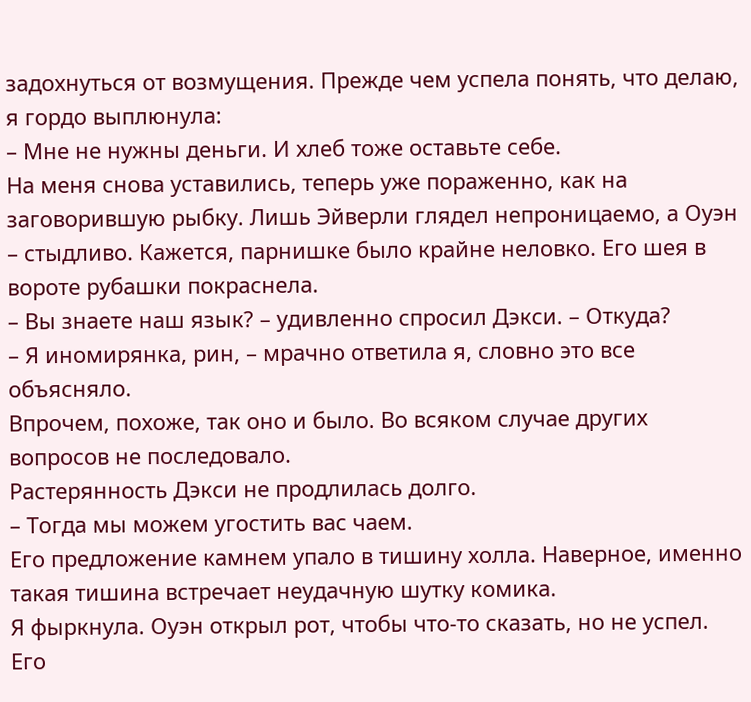задохнуться от возмущения. Прежде чем успела понять, что делаю, я гордо выплюнула:
– Мне не нужны деньги. И хлеб тоже оставьте себе.
На меня снова уставились, теперь уже пораженно, как на заговорившую рыбку. Лишь Эйверли глядел непроницаемо, а Оуэн – стыдливо. Кажется, парнишке было крайне неловко. Его шея в вороте рубашки покраснела.
– Вы знаете наш язык? – удивленно спросил Дэкси. – Откуда?
– Я иномирянка, рин, – мрачно ответила я, словно это все объясняло.
Впрочем, похоже, так оно и было. Во всяком случае других вопросов не последовало.
Растерянность Дэкси не продлилась долго.
– Тогда мы можем угостить вас чаем.
Его предложение камнем упало в тишину холла. Наверное, именно такая тишина встречает неудачную шутку комика.
Я фыркнула. Оуэн открыл рот, чтобы что-то сказать, но не успел. Его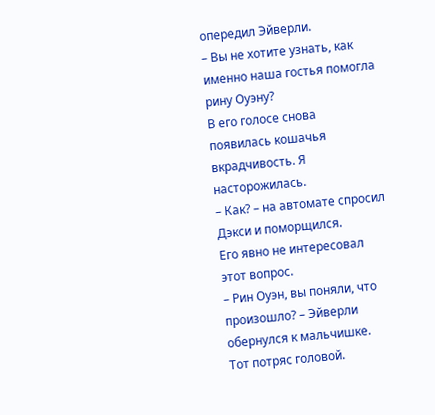опередил Эйверли.
– Вы не хотите узнать, как именно наша гостья помогла рину Оуэну?
В его голосе снова появилась кошачья вкрадчивость. Я насторожилась.
– Как? – на автомате спросил Дэкси и поморщился.
Его явно не интересовал этот вопрос.
– Рин Оуэн, вы поняли, что произошло? – Эйверли обернулся к мальчишке.
Тот потряс головой.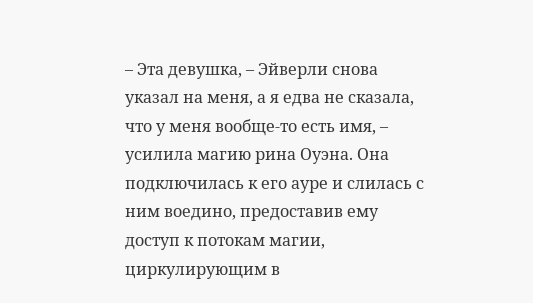– Эта девушка, – Эйверли снова указал на меня, а я едва не сказала, что у меня вообще-то есть имя, – усилила магию рина Оуэна. Она подключилась к его ауре и слилась с ним воедино, предоставив ему доступ к потокам магии, циркулирующим в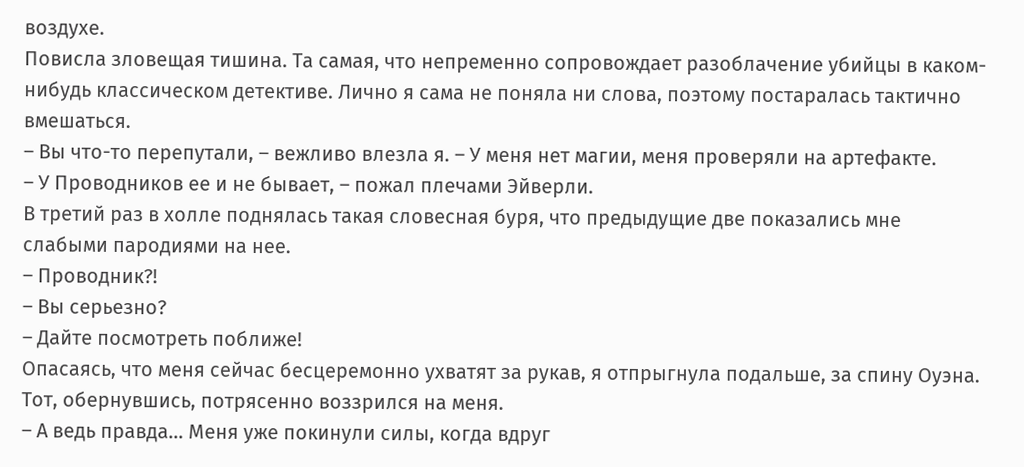воздухе.
Повисла зловещая тишина. Та самая, что непременно сопровождает разоблачение убийцы в каком-нибудь классическом детективе. Лично я сама не поняла ни слова, поэтому постаралась тактично вмешаться.
– Вы что-то перепутали, – вежливо влезла я. – У меня нет магии, меня проверяли на артефакте.
– У Проводников ее и не бывает, – пожал плечами Эйверли.
В третий раз в холле поднялась такая словесная буря, что предыдущие две показались мне слабыми пародиями на нее.
– Проводник?!
– Вы серьезно?
– Дайте посмотреть поближе!
Опасаясь, что меня сейчас бесцеремонно ухватят за рукав, я отпрыгнула подальше, за спину Оуэна. Тот, обернувшись, потрясенно воззрился на меня.
– А ведь правда… Меня уже покинули силы, когда вдруг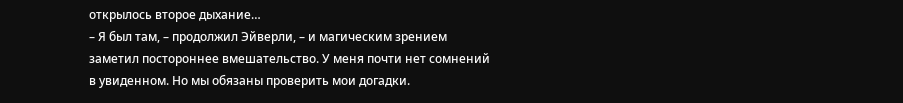открылось второе дыхание…
– Я был там, – продолжил Эйверли, – и магическим зрением заметил постороннее вмешательство. У меня почти нет сомнений в увиденном. Но мы обязаны проверить мои догадки.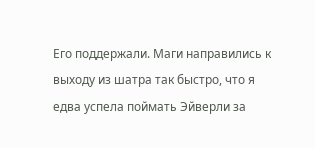Его поддержали. Маги направились к выходу из шатра так быстро, что я едва успела поймать Эйверли за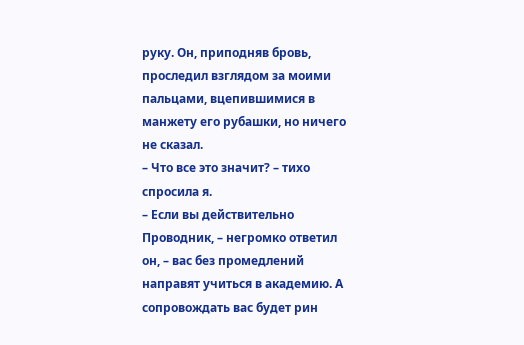руку. Он, приподняв бровь, проследил взглядом за моими пальцами, вцепившимися в манжету его рубашки, но ничего не сказал.
– Что все это значит? – тихо спросила я.
– Если вы действительно Проводник, – негромко ответил он, – вас без промедлений направят учиться в академию. А сопровождать вас будет рин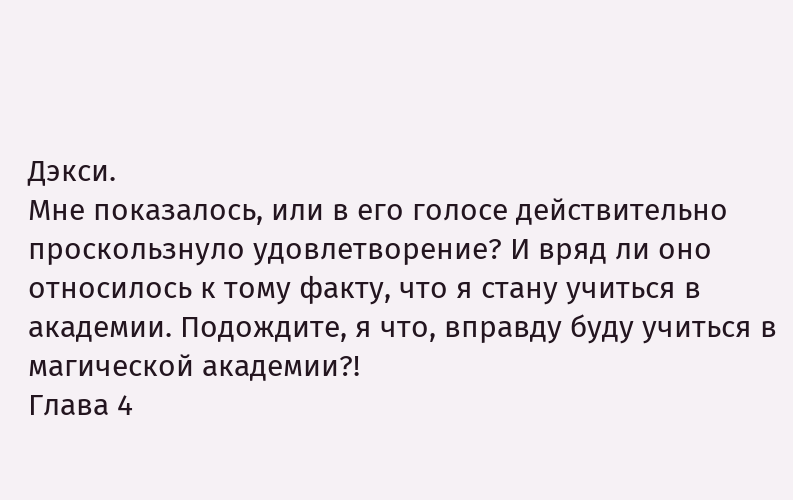Дэкси.
Мне показалось, или в его голосе действительно проскользнуло удовлетворение? И вряд ли оно относилось к тому факту, что я стану учиться в академии. Подождите, я что, вправду буду учиться в магической академии?!
Глава 4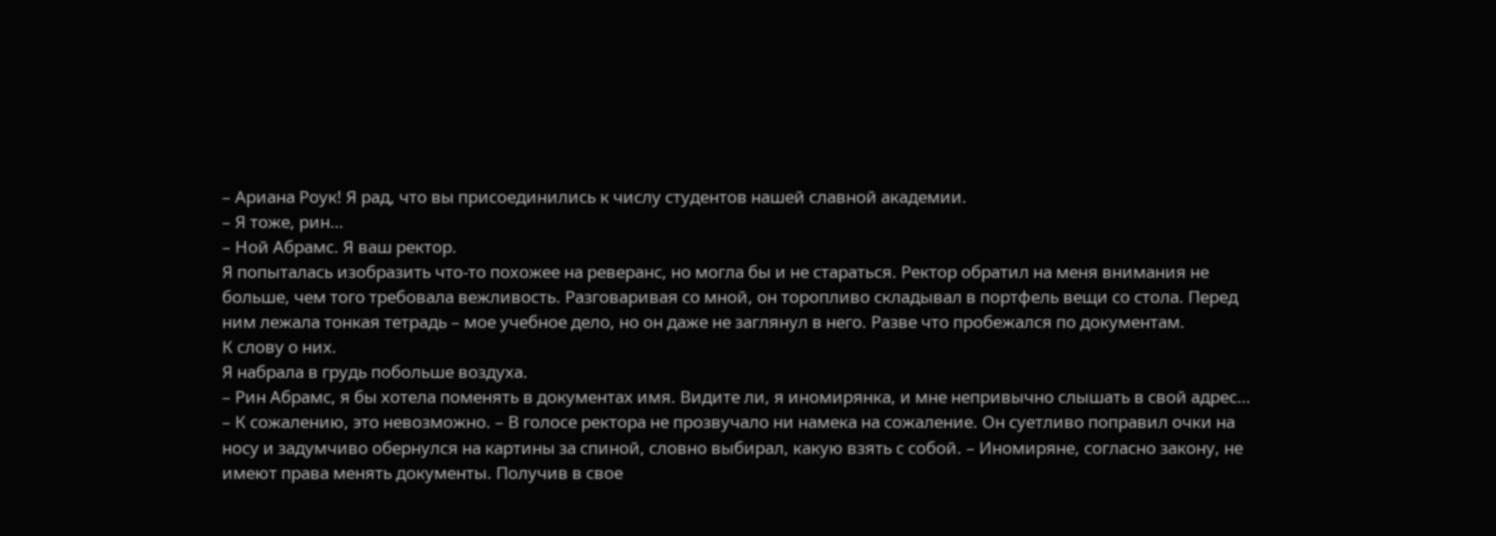– Ариана Роук! Я рад, что вы присоединились к числу студентов нашей славной академии.
– Я тоже, рин…
– Ной Абрамс. Я ваш ректор.
Я попыталась изобразить что-то похожее на реверанс, но могла бы и не стараться. Ректор обратил на меня внимания не больше, чем того требовала вежливость. Разговаривая со мной, он торопливо складывал в портфель вещи со стола. Перед ним лежала тонкая тетрадь – мое учебное дело, но он даже не заглянул в него. Разве что пробежался по документам.
К слову о них.
Я набрала в грудь побольше воздуха.
– Рин Абрамс, я бы хотела поменять в документах имя. Видите ли, я иномирянка, и мне непривычно слышать в свой адрес…
– К сожалению, это невозможно. – В голосе ректора не прозвучало ни намека на сожаление. Он суетливо поправил очки на носу и задумчиво обернулся на картины за спиной, словно выбирал, какую взять с собой. – Иномиряне, согласно закону, не имеют права менять документы. Получив в свое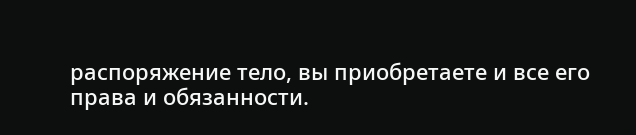распоряжение тело, вы приобретаете и все его права и обязанности.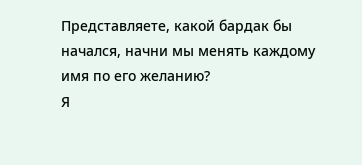Представляете, какой бардак бы начался, начни мы менять каждому имя по его желанию?
Я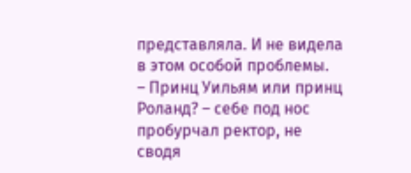представляла. И не видела в этом особой проблемы.
– Принц Уильям или принц Роланд? – себе под нос пробурчал ректор, не сводя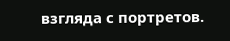взгляда с портретов.